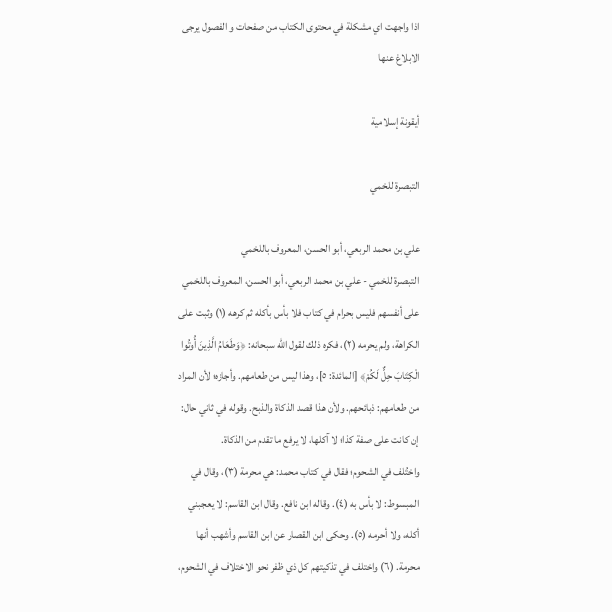اذا واجهت اي مشكلة في محتوى الكتاب من صفحات و الفصول يرجى الابلاغ عنها

أيقونة إسلامية

التبصرة للخمي

علي بن محمد الربعي، أبو الحسن، المعروف باللخمي
التبصرة للخمي - علي بن محمد الربعي، أبو الحسن، المعروف باللخمي
على أنفسهم فليس بحرام في كتاب فلا بأس بأكله ثم كرهه (١) وثبت على الكراهة، ولم يحرمه (٢)، فكره ذلك لقول الله سبحانه: ﴿وَطَعَامُ الَّذِينَ أُوتُوا الْكِتَابَ حِلٌّ لَكُمْ﴾ [المائدة: ٥]، وهذا ليس من طعامهم. وأجازه؛ لأن المراد من طعامهم: ذبائحهم. ولأن هذا قصد الذكاة والذبح. وقوله في ثاني حال: إن كانت على صفة كذا؛ لا آكلها، لا يرفع ما تقدم من الذكاة.
واختُلف في الشحوم؛ فقال في كتاب محمد: هي محرمة (٣)، وقال في المبسوط: لا بأس به (٤). وقاله ابن نافع. وقال ابن القاسم: لا يعجبني أكله، ولا أحرمه (٥). وحكى ابن القصار عن ابن القاسم وأشهب أنها محرمة. (٦) واختلف في تذكيتهم كل ذي ظفر نحو الاختلاف في الشحوم،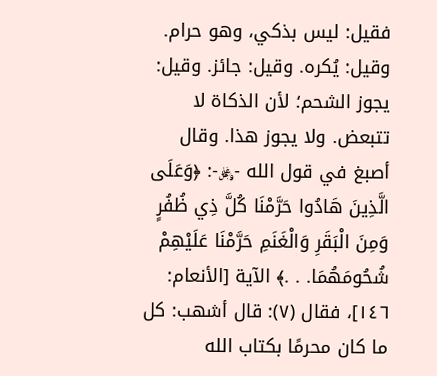فقيل: ليس بذكي، وهو حرام. وقيل: يُكره. وقيل: جائز. وقيل: يجوز الشحم؛ لأن الذكاة لا تتبعض. ولا يجوز هذا. وقال أصبغ في قول الله -﷿-: ﴿وَعَلَى الَّذِينَ هَادُوا حَرَّمْنَا كُلَّ ذِي ظُفُرٍ وَمِنَ الْبَقَرِ وَالْغَنَمِ حَرَّمْنَا عَلَيْهِمْ شُحُومَهُمَا. . .﴾ الآية [الأنعام: ١٤٦]، فقال (٧): قال أشهب: كل ما كان محرمًا بكتاب الله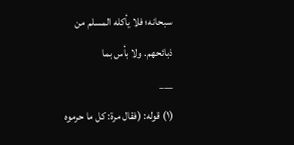سبحانه؛ فلا يأكله المسلم من ذبائحهم. ولا بأس بما
___
(١) قوله: (فقال مرة: كل ما حرموه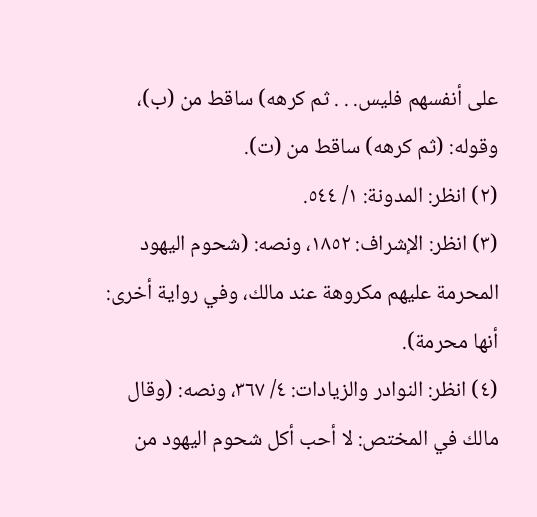على أنفسهم فليس. . . ثم كرهه) ساقط من (ب)، وقوله: (ثم كرهه) ساقط من (ت).
(٢) انظر: المدونة: ١/ ٥٤٤.
(٣) انظر: الإشراف: ١٨٥٢، ونصه: (شحوم اليهود المحرمة عليهم مكروهة عند مالك، وفي رواية أخرى: أنها محرمة).
(٤) انظر: النوادر والزيادات: ٤/ ٣٦٧، ونصه: (وقال مالك في المختص: لا أحب أكل شحوم اليهود من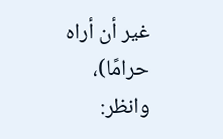غير أن أراه حرامًا)، وانظر: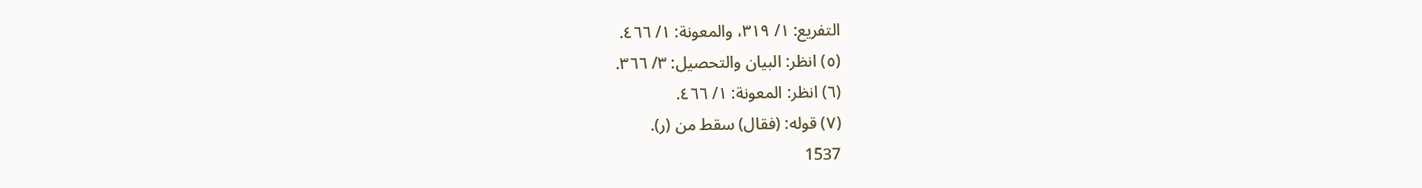التفريع: ١/ ٣١٩، والمعونة: ١/ ٤٦٦.
(٥) انظر: البيان والتحصيل: ٣/ ٣٦٦.
(٦) انظر: المعونة: ١/ ٤٦٦.
(٧) قوله: (فقال) سقط من (ر).
1537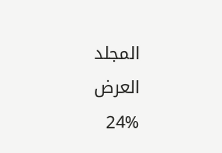المجلد
العرض
24%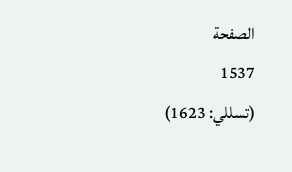الصفحة
1537
(تسللي: 1623)